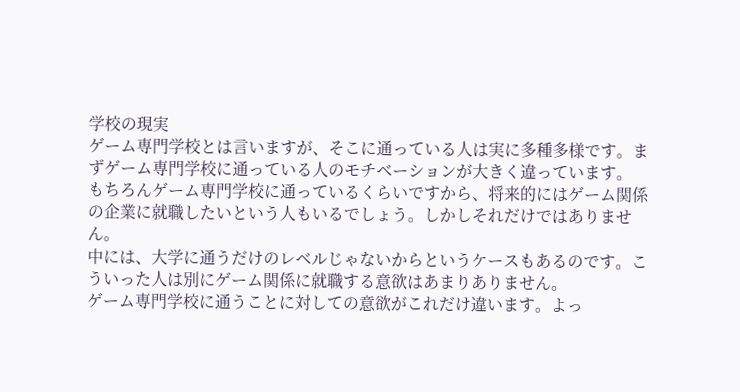学校の現実
ゲーム専門学校とは言いますが、そこに通っている人は実に多種多様です。まずゲーム専門学校に通っている人のモチベーションが大きく違っています。
もちろんゲーム専門学校に通っているくらいですから、将来的にはゲーム関係の企業に就職したいという人もいるでしょう。しかしそれだけではありません。
中には、大学に通うだけのレベルじゃないからというケースもあるのです。こういった人は別にゲーム関係に就職する意欲はあまりありません。
ゲーム専門学校に通うことに対しての意欲がこれだけ違います。よっ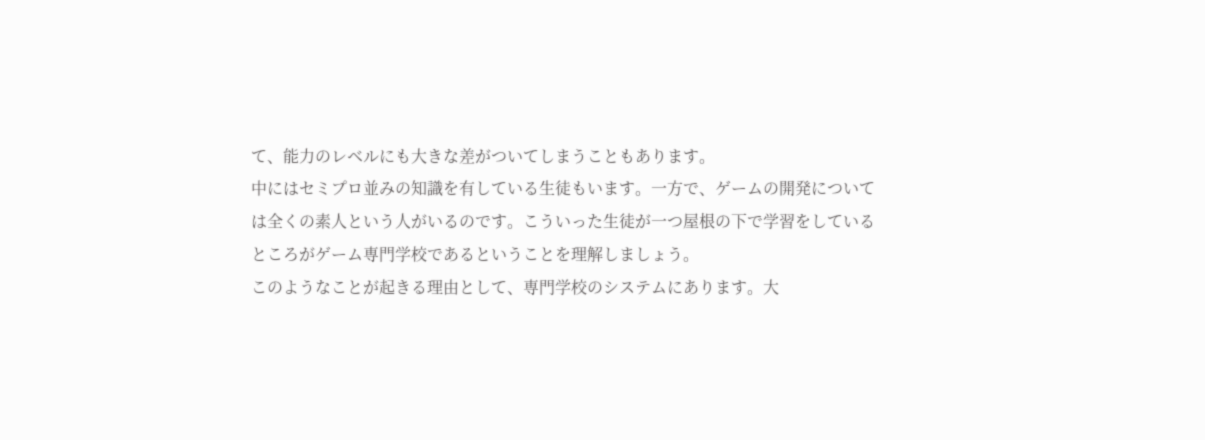て、能力のレベルにも大きな差がついてしまうこともあります。
中にはセミプロ並みの知識を有している生徒もいます。一方で、ゲームの開発については全くの素人という人がいるのです。こういった生徒が一つ屋根の下で学習をしているところがゲーム専門学校であるということを理解しましょう。
このようなことが起きる理由として、専門学校のシステムにあります。大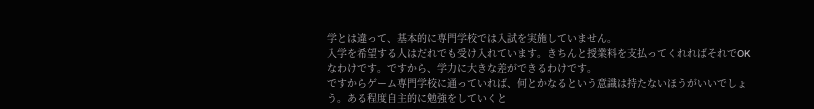学とは違って、基本的に専門学校では入試を実施していません。
入学を希望する人はだれでも受け入れています。きちんと授業料を支払ってくれればそれでOKなわけです。ですから、学力に大きな差ができるわけです。
ですからゲーム専門学校に通っていれば、何とかなるという意識は持たないほうがいいでしょう。ある程度自主的に勉強をしていくと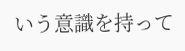いう意識を持って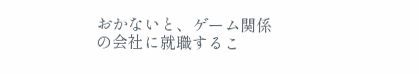おかないと、ゲーム関係の会社に就職するこ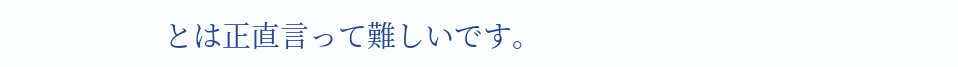とは正直言って難しいです。